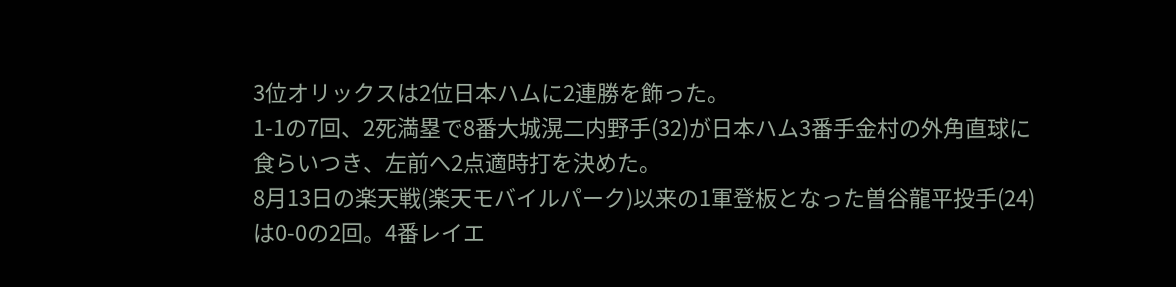3位オリックスは2位日本ハムに2連勝を飾った。
1-1の7回、2死満塁で8番大城滉二内野手(32)が日本ハム3番手金村の外角直球に食らいつき、左前へ2点適時打を決めた。
8月13日の楽天戦(楽天モバイルパーク)以来の1軍登板となった曽谷龍平投手(24)は0-0の2回。4番レイエ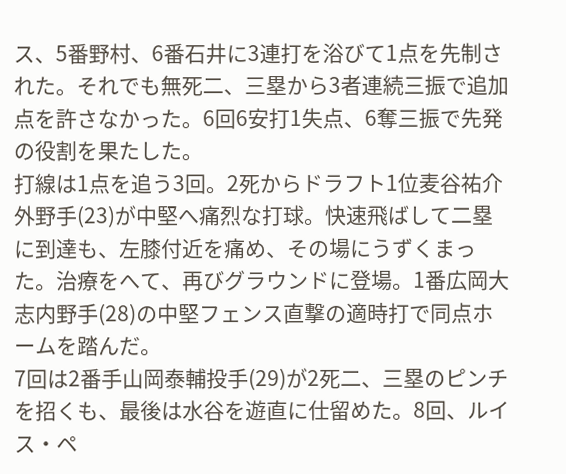ス、5番野村、6番石井に3連打を浴びて1点を先制された。それでも無死二、三塁から3者連続三振で追加点を許さなかった。6回6安打1失点、6奪三振で先発の役割を果たした。
打線は1点を追う3回。2死からドラフト1位麦谷祐介外野手(23)が中堅へ痛烈な打球。快速飛ばして二塁に到達も、左膝付近を痛め、その場にうずくまった。治療をへて、再びグラウンドに登場。1番広岡大志内野手(28)の中堅フェンス直撃の適時打で同点ホームを踏んだ。
7回は2番手山岡泰輔投手(29)が2死二、三塁のピンチを招くも、最後は水谷を遊直に仕留めた。8回、ルイス・ペ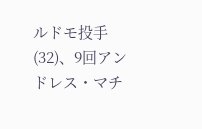ルドモ投手(32)、9回アンドレス・マチ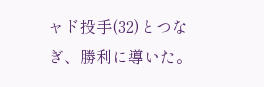ャド投手(32)とつなぎ、勝利に導いた。